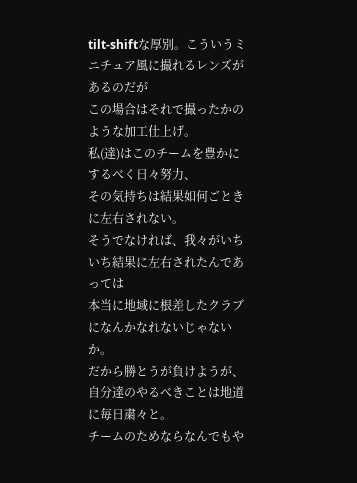tilt-shiftな厚別。こういうミニチュア風に撮れるレンズがあるのだが
この場合はそれで撮ったかのような加工仕上げ。
私(達)はこのチームを豊かにするべく日々努力、
その気持ちは結果如何ごときに左右されない。
そうでなければ、我々がいちいち結果に左右されたんであっては
本当に地域に根差したクラブになんかなれないじゃないか。
だから勝とうが負けようが、自分達のやるべきことは地道に毎日粛々と。
チームのためならなんでもや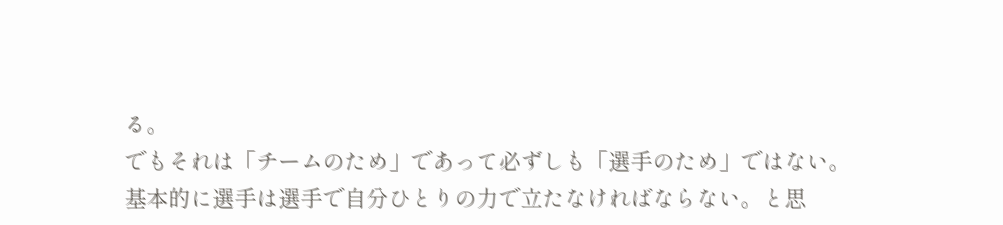る。
でもそれは「チームのため」であって必ずしも「選手のため」ではない。
基本的に選手は選手で自分ひとりの力で立たなければならない。と思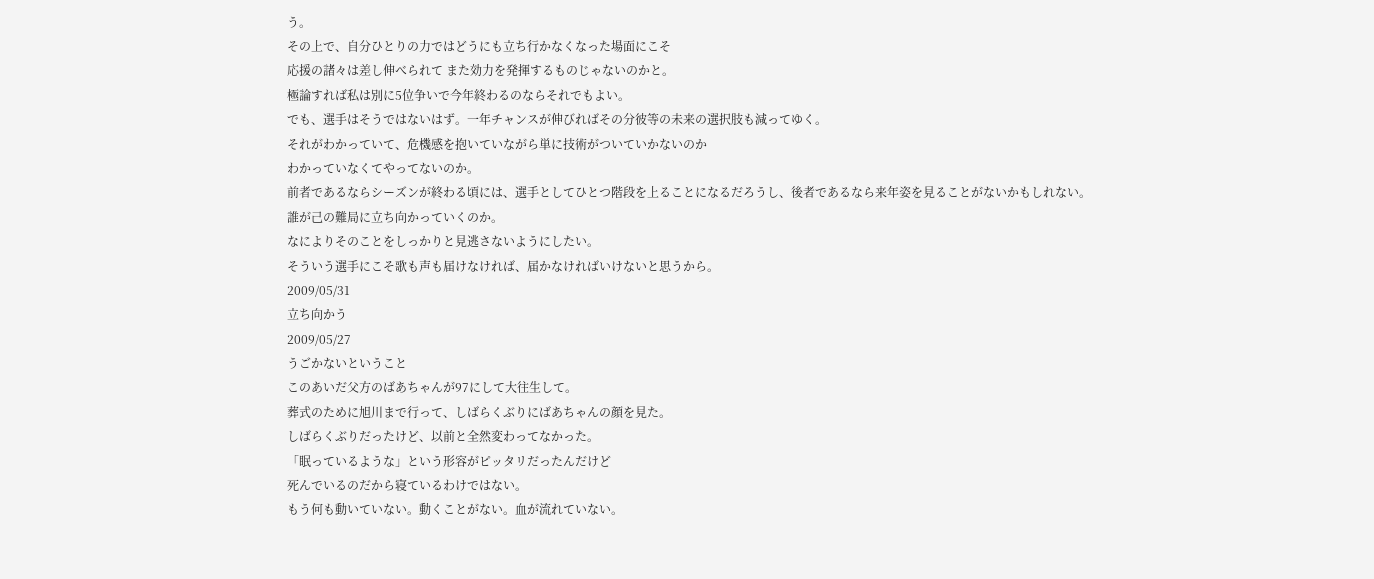う。
その上で、自分ひとりの力ではどうにも立ち行かなくなった場面にこそ
応援の諸々は差し伸べられて また効力を発揮するものじゃないのかと。
極論すれば私は別に5位争いで今年終わるのならそれでもよい。
でも、選手はそうではないはず。一年チャンスが伸びればその分彼等の未来の選択肢も減ってゆく。
それがわかっていて、危機感を抱いていながら単に技術がついていかないのか
わかっていなくてやってないのか。
前者であるならシーズンが終わる頃には、選手としてひとつ階段を上ることになるだろうし、後者であるなら来年姿を見ることがないかもしれない。
誰が己の難局に立ち向かっていくのか。
なによりそのことをしっかりと見逃さないようにしたい。
そういう選手にこそ歌も声も届けなければ、届かなければいけないと思うから。
2009/05/31
立ち向かう
2009/05/27
うごかないということ
このあいだ父方のばあちゃんが97にして大往生して。
葬式のために旭川まで行って、しばらくぶりにばあちゃんの顔を見た。
しばらくぶりだったけど、以前と全然変わってなかった。
「眠っているような」という形容がピッタリだったんだけど
死んでいるのだから寝ているわけではない。
もう何も動いていない。動くことがない。血が流れていない。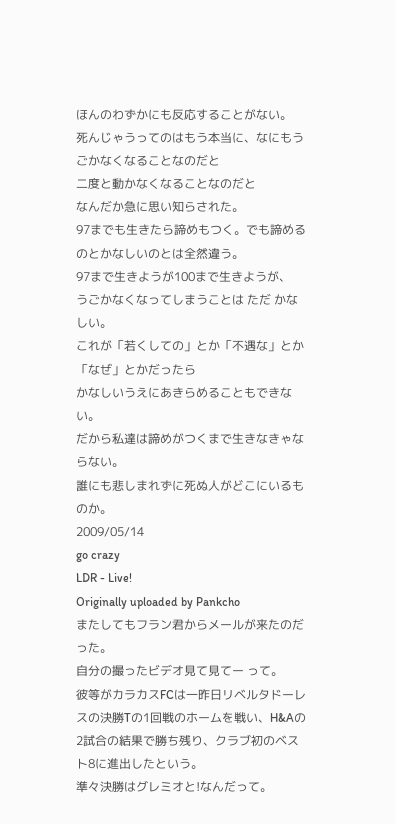ほんのわずかにも反応することがない。
死んじゃうってのはもう本当に、なにもうごかなくなることなのだと
二度と動かなくなることなのだと
なんだか急に思い知らされた。
97までも生きたら諦めもつく。でも諦めるのとかなしいのとは全然違う。
97まで生きようが100まで生きようが、
うごかなくなってしまうことは ただ かなしい。
これが「若くしての」とか「不遇な」とか「なぜ」とかだったら
かなしいうえにあきらめることもできない。
だから私達は諦めがつくまで生きなきゃならない。
誰にも悲しまれずに死ぬ人がどこにいるものか。
2009/05/14
go crazy
LDR - Live!
Originally uploaded by Pankcho
またしてもフラン君からメールが来たのだった。
自分の撮ったビデオ見て見てー って。
彼等がカラカスFCは一昨日リベルタドーレスの決勝Tの1回戦のホームを戦い、H&Aの2試合の結果で勝ち残り、クラブ初のベスト8に進出したという。
準々決勝はグレミオと!なんだって。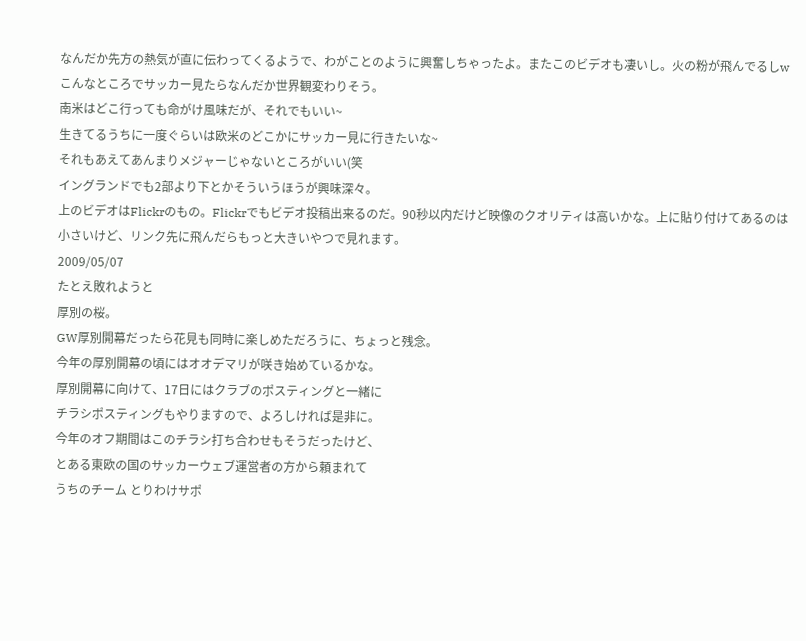なんだか先方の熱気が直に伝わってくるようで、わがことのように興奮しちゃったよ。またこのビデオも凄いし。火の粉が飛んでるしw
こんなところでサッカー見たらなんだか世界観変わりそう。
南米はどこ行っても命がけ風味だが、それでもいい~
生きてるうちに一度ぐらいは欧米のどこかにサッカー見に行きたいな~
それもあえてあんまりメジャーじゃないところがいい(笑
イングランドでも2部より下とかそういうほうが興味深々。
上のビデオはFlickrのもの。Flickrでもビデオ投稿出来るのだ。90秒以内だけど映像のクオリティは高いかな。上に貼り付けてあるのは小さいけど、リンク先に飛んだらもっと大きいやつで見れます。
2009/05/07
たとえ敗れようと
厚別の桜。
GW厚別開幕だったら花見も同時に楽しめただろうに、ちょっと残念。
今年の厚別開幕の頃にはオオデマリが咲き始めているかな。
厚別開幕に向けて、17日にはクラブのポスティングと一緒に
チラシポスティングもやりますので、よろしければ是非に。
今年のオフ期間はこのチラシ打ち合わせもそうだったけど、
とある東欧の国のサッカーウェブ運営者の方から頼まれて
うちのチーム とりわけサポ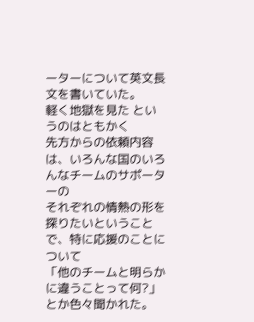ーターについて英文長文を書いていた。
軽く地獄を見た というのはともかく
先方からの依頼内容は、いろんな国のいろんなチームのサポーターの
それぞれの情熱の形を探りたいということで、特に応援のことについて
「他のチームと明らかに違うことって何?」とか色々聞かれた。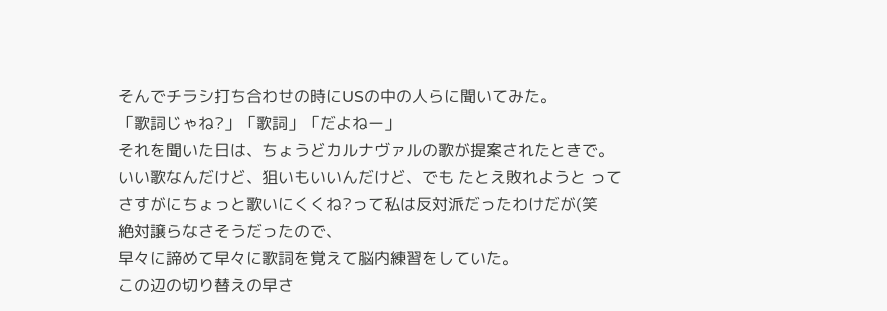そんでチラシ打ち合わせの時にUSの中の人らに聞いてみた。
「歌詞じゃね?」「歌詞」「だよねー」
それを聞いた日は、ちょうどカルナヴァルの歌が提案されたときで。
いい歌なんだけど、狙いもいいんだけど、でも たとえ敗れようと って
さすがにちょっと歌いにくくね?って私は反対派だったわけだが(笑
絶対譲らなさそうだったので、
早々に諦めて早々に歌詞を覚えて脳内練習をしていた。
この辺の切り替えの早さ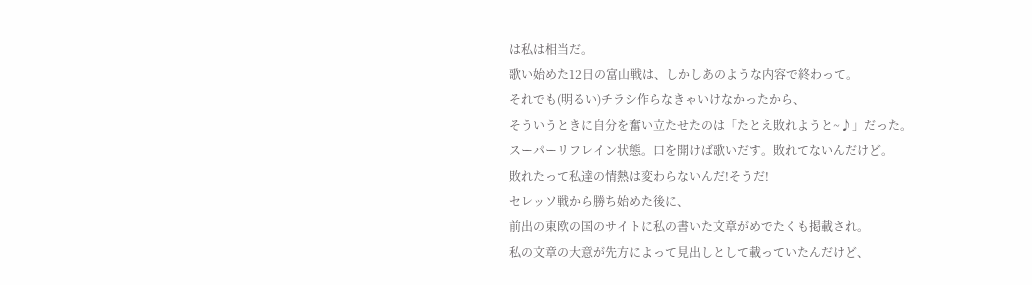は私は相当だ。
歌い始めた12日の富山戦は、しかしあのような内容で終わって。
それでも(明るい)チラシ作らなきゃいけなかったから、
そういうときに自分を奮い立たせたのは「たとえ敗れようと~♪」だった。
スーパーリフレイン状態。口を開けば歌いだす。敗れてないんだけど。
敗れたって私達の情熱は変わらないんだ!そうだ!
セレッソ戦から勝ち始めた後に、
前出の東欧の国のサイトに私の書いた文章がめでたくも掲載され。
私の文章の大意が先方によって見出しとして載っていたんだけど、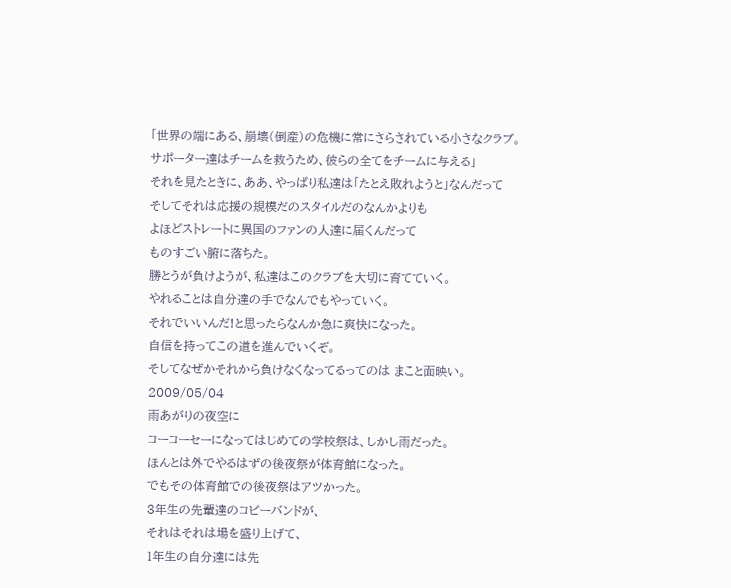「世界の端にある、崩壊(倒産)の危機に常にさらされている小さなクラブ。
サポーター達はチームを救うため、彼らの全てをチームに与える」
それを見たときに、ああ、やっぱり私達は「たとえ敗れようと」なんだって
そしてそれは応援の規模だのスタイルだのなんかよりも
よほどストレートに異国のファンの人達に届くんだって
ものすごい腑に落ちた。
勝とうが負けようが、私達はこのクラブを大切に育てていく。
やれることは自分達の手でなんでもやっていく。
それでいいんだ!と思ったらなんか急に爽快になった。
自信を持ってこの道を進んでいくぞ。
そしてなぜかそれから負けなくなってるってのは まこと面映い。
2009/05/04
雨あがりの夜空に
コーコーセーになってはじめての学校祭は、しかし雨だった。
ほんとは外でやるはずの後夜祭が体育館になった。
でもその体育館での後夜祭はアツかった。
3年生の先輩達のコピーバンドが、
それはそれは場を盛り上げて、
1年生の自分達には先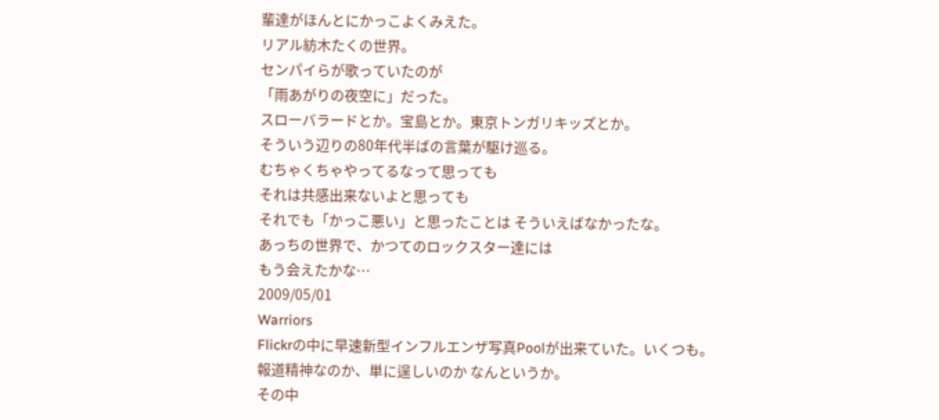輩達がほんとにかっこよくみえた。
リアル紡木たくの世界。
センパイらが歌っていたのが
「雨あがりの夜空に」だった。
スローバラードとか。宝島とか。東京トンガリキッズとか。
そういう辺りの80年代半ばの言葉が駆け巡る。
むちゃくちゃやってるなって思っても
それは共感出来ないよと思っても
それでも「かっこ悪い」と思ったことは そういえばなかったな。
あっちの世界で、かつてのロックスター達には
もう会えたかな…
2009/05/01
Warriors
Flickrの中に早速新型インフルエンザ写真Poolが出来ていた。いくつも。
報道精神なのか、単に逞しいのか なんというか。
その中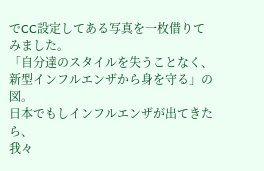でCC設定してある写真を一枚借りてみました。
「自分達のスタイルを失うことなく、新型インフルエンザから身を守る」の図。
日本でもしインフルエンザが出てきたら、
我々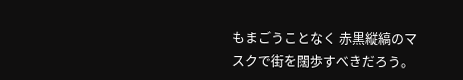もまごうことなく 赤黒縦縞のマスクで街を闊歩すべきだろう。